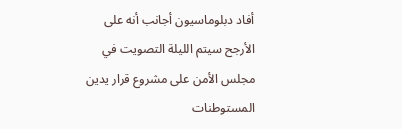أفاد دبلوماسيون أجانب أنه على الأرجح سيتم الليلة التصويت في مجلس الأمن على مشروع قرار يدين المستوطنات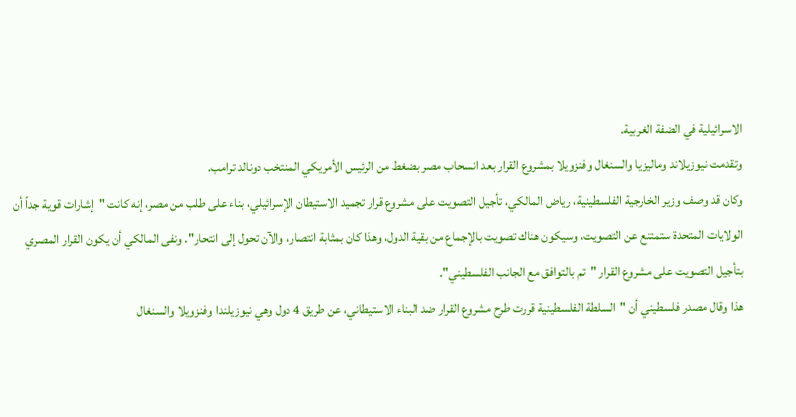الاسرائيلية في الضفة الغربية.
وتقدمت نيوزيلاند وماليزيا والسنغال وفنزويلا بمشروع القرار بعد انسحاب مصر بضغط من الرئيس الأمريكي المنتخب دونالد ترامب.
وكان قد وصف وزير الخارجية الفلسطينية، رياض المالكي، تأجيل التصويت على مشروع قرار تجميد الاستيطان الإسرائيلي، بناء على طلب من مصر، إنه كانت "إشارات قوية جداً أن الولايات المتحدة ستمتنع عن التصويت، وسيكون هناك تصويت بالإجماع من بقية الدول، وهذا كان بمثابة انتصار، والآن تحول إلى انتحار". ونفى المالكي أن يكون القرار المصري بتأجيل التصويت على مشروع القرار "تم بالتوافق مع الجانب الفلسطيني".
هذا وقال مصدر فلسطيني أن "السلطة الفلسطينية قررت طرح مشروع القرار ضد البناء الاستيطاني، عن طريق 4 دول وهي نيوزيلندا وفنزويلا والسنغال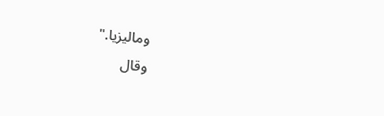وماليزيا."
وقال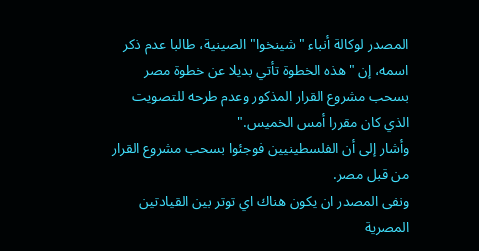المصدر لوكالة أنباء "شينخوا" الصينية، طالبا عدم ذكر اسمه، إن "هذه الخطوة تأتي بديلا عن خطوة مصر بسحب مشروع القرار المذكور وعدم طرحه للتصويت الذي كان مقررا أمس الخميس."
وأشار إلى أن الفلسطينيين فوجئوا بسحب مشروع القرار من قبل مصر.
ونفى المصدر ان يكون هناك اي توتر بين القيادتين المصرية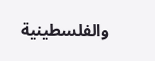والفلسطينية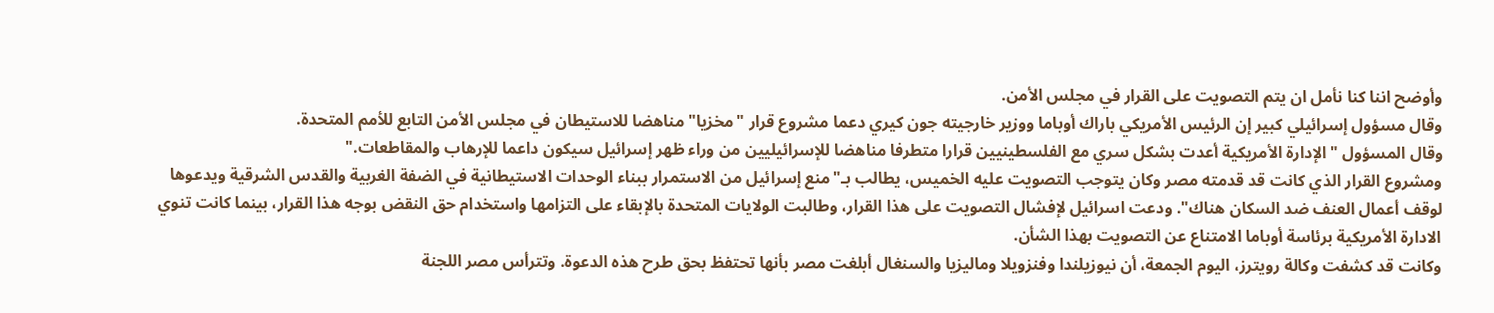وأوضح اننا كنا نأمل ان يتم التصويت على القرار في مجلس الأمن.
وقال مسؤول إسرائيلي كبير إن الرئيس الأمريكي باراك أوباما ووزير خارجيته جون كيري دعما مشروع قرار "مخزيا" مناهضا للاستيطان في مجلس الأمن التابع للأمم المتحدة.
وقال المسؤول "الإدارة الأمريكية أعدت بشكل سري مع الفلسطينيين قرارا متطرفا مناهضا للإسرائيليين من وراء ظهر إسرائيل سيكون داعما للإرهاب والمقاطعات."
ومشروع القرار الذي كانت قد قدمته مصر وكان يتوجب التصويت عليه الخميس، يطالب بـ"منع إسرائيل من الاستمرار ببناء الوحدات الاستيطانية في الضفة الغربية والقدس الشرقية ويدعوها لوقف أعمال العنف ضد السكان هناك". ودعت اسرائيل لإفشال التصويت على هذا القرار، وطالبت الولايات المتحدة بالإبقاء على التزامها واستخدام حق النقض بوجه هذا القرار، بينما كانت تنوي الادارة الأمريكية برئاسة أوباما الامتناع عن التصويت بهذا الشأن.
وكانت قد كشفت وكالة رويترز، اليوم الجمعة، أن نيوزيلندا وفنزويلا وماليزيا والسنغال أبلغت مصر بأنها تحتفظ بحق طرح هذه الدعوة. وتترأس مصر اللجنة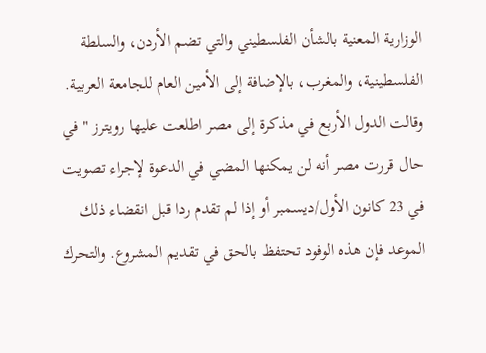الوزارية المعنية بالشأن الفلسطيني والتي تضم الأردن، والسلطة الفلسطينية، والمغرب، بالإضافة إلى الأمين العام للجامعة العربية.
وقالت الدول الأربع في مذكرة إلى مصر اطلعت عليها رويترز "في حال قررت مصر أنه لن يمكنها المضي في الدعوة لإجراء تصويت في 23 كانون الأول/ديسمبر أو إذا لم تقدم ردا قبل انقضاء ذلك الموعد فإن هذه الوفود تحتفظ بالحق في تقديم المشروع. والتحرك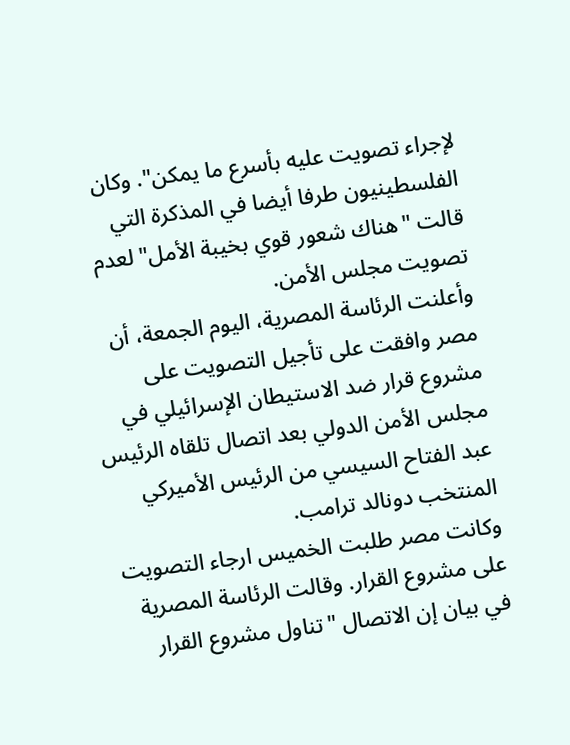لإجراء تصويت عليه بأسرع ما يمكن". وكان الفلسطينيون طرفا أيضا في المذكرة التي قالت "هناك شعور قوي بخيبة الأمل" لعدم تصويت مجلس الأمن.
وأعلنت الرئاسة المصرية، اليوم الجمعة، أن مصر وافقت على تأجيل التصويت على مشروع قرار ضد الاستيطان الإسرائيلي في مجلس الأمن الدولي بعد اتصال تلقاه الرئيس عبد الفتاح السيسي من الرئيس الأميركي المنتخب دونالد ترامب.
وكانت مصر طلبت الخميس ارجاء التصويت على مشروع القرار. وقالت الرئاسة المصرية في بيان إن الاتصال "تناول مشروع القرار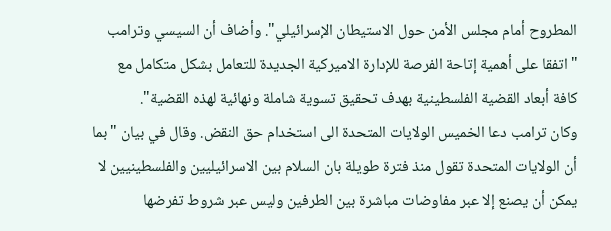المطروح أمام مجلس الأمن حول الاستيطان الإسرائيلي". وأضاف أن السيسي وترامب "اتفقا على أهمية إتاحة الفرصة للإدارة الاميركية الجديدة للتعامل بشكل متكامل مع كافة أبعاد القضية الفلسطينية بهدف تحقيق تسوية شاملة ونهائية لهذه القضية".
وكان ترامب دعا الخميس الولايات المتحدة الى استخدام حق النقض. وقال في بيان "بما أن الولايات المتحدة تقول منذ فترة طويلة بان السلام بين الاسرائيليين والفلسطينيين لا يمكن أن يصنع إلا عبر مفاوضات مباشرة بين الطرفين وليس عبر شروط تفرضها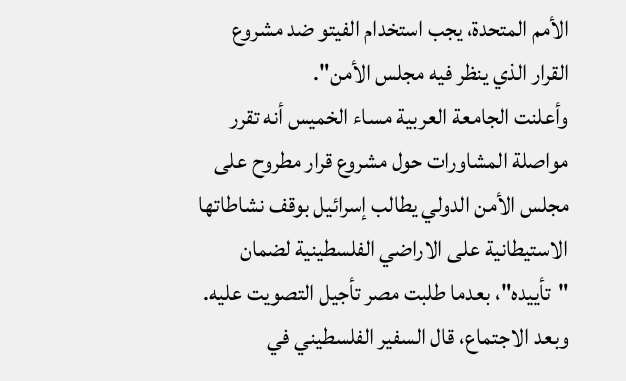الأمم المتحدة، يجب استخدام الفيتو ضد مشروع القرار الذي ينظر فيه مجلس الأمن".
وأعلنت الجامعة العربية مساء الخميس أنه تقرر مواصلة المشاورات حول مشروع قرار مطروح على مجلس الأمن الدولي يطالب إسرائيل بوقف نشاطاتها الاستيطانية على الاراضي الفلسطينية لضمان "تأييده"، بعدما طلبت مصر تأجيل التصويت عليه.
وبعد الاجتماع، قال السفير الفلسطيني في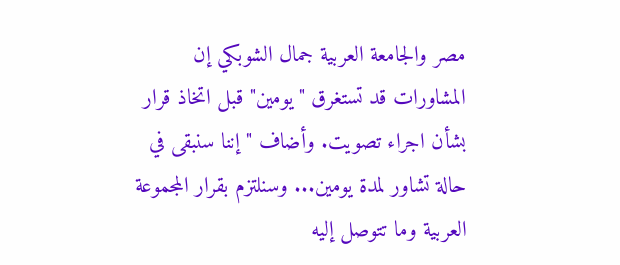مصر والجامعة العربية جمال الشوبكي إن المشاورات قد تستغرق "يومين" قبل اتخاذ قرار بشأن اجراء تصويت. وأضاف "إننا سنبقى في حالة تشاور لمدة يومين... وسنلتزم بقرار المجموعة العربية وما تتوصل إليه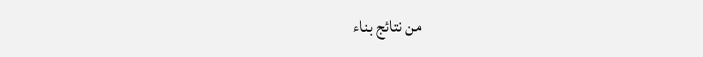من نتائج بناء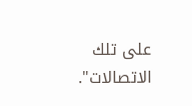على تلك الاتصالات".